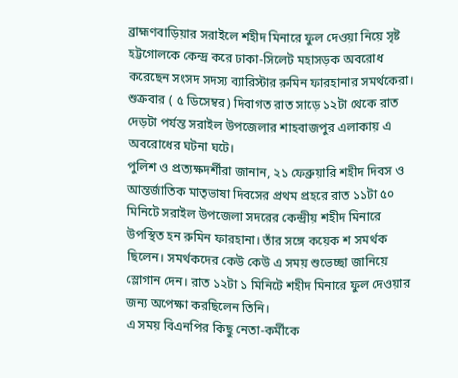ব্রাহ্মণবাড়িয়ার সরাইলে শহীদ মিনারে ফুল দেওয়া নিয়ে সৃষ্ট হট্টগোলকে কেন্দ্র করে ঢাকা-সিলেট মহাসড়ক অবরোধ করেছেন সংসদ সদস্য ব্যারিস্টার রুমিন ফারহানার সমর্থকেরা। শুক্রবার ( ৫ ডিসেম্বর) দিবাগত রাত সাড়ে ১২টা থেকে রাত দেড়টা পর্যন্ত সরাইল উপজেলার শাহবাজপুর এলাকায় এ অবরোধের ঘটনা ঘটে।
পুলিশ ও প্রত্যক্ষদর্শীরা জানান, ২১ ফেব্রুয়ারি শহীদ দিবস ও আন্তর্জাতিক মাতৃভাষা দিবসের প্রথম প্রহরে রাত ১১টা ৫০ মিনিটে সরাইল উপজেলা সদরের কেন্দ্রীয় শহীদ মিনারে উপস্থিত হন রুমিন ফারহানা। তাঁর সঙ্গে কয়েক শ সমর্থক ছিলেন। সমর্থকদের কেউ কেউ এ সময় শুভেচ্ছা জানিয়ে স্লোগান দেন। রাত ১২টা ১ মিনিটে শহীদ মিনারে ফুল দেওয়ার জন্য অপেক্ষা করছিলেন তিনি।
এ সময় বিএনপির কিছু নেতা-কর্মীকে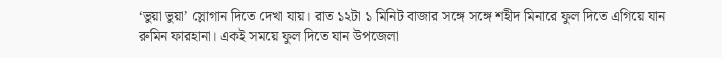‘ভুয়া ভুয়া’ স্লোগান দিতে দেখা যায়। রাত ১২টা ১ মিনিট বাজার সঙ্গে সঙ্গে শহীদ মিনারে ফুল দিতে এগিয়ে যান রুমিন ফারহানা। একই সময়ে ফুল দিতে যান উপজেলা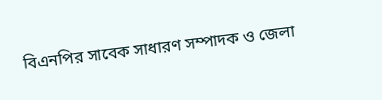বিএনপির সাবেক সাধারণ সম্পাদক ও জেলা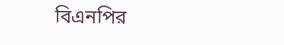বিএনপির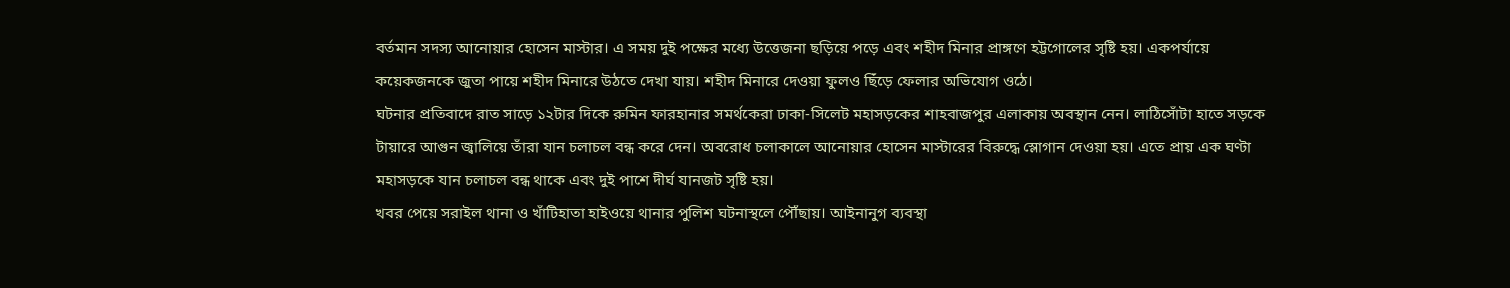বর্তমান সদস্য আনোয়ার হোসেন মাস্টার। এ সময় দুই পক্ষের মধ্যে উত্তেজনা ছড়িয়ে পড়ে এবং শহীদ মিনার প্রাঙ্গণে হট্টগোলের সৃষ্টি হয়। একপর্যায়ে কয়েকজনকে জুতা পায়ে শহীদ মিনারে উঠতে দেখা যায়। শহীদ মিনারে দেওয়া ফুলও ছিঁড়ে ফেলার অভিযোগ ওঠে।
ঘটনার প্রতিবাদে রাত সাড়ে ১২টার দিকে রুমিন ফারহানার সমর্থকেরা ঢাকা-সিলেট মহাসড়কের শাহবাজপুর এলাকায় অবস্থান নেন। লাঠিসোঁটা হাতে সড়কে টায়ারে আগুন জ্বালিয়ে তাঁরা যান চলাচল বন্ধ করে দেন। অবরোধ চলাকালে আনোয়ার হোসেন মাস্টারের বিরুদ্ধে স্লোগান দেওয়া হয়। এতে প্রায় এক ঘণ্টা মহাসড়কে যান চলাচল বন্ধ থাকে এবং দুই পাশে দীর্ঘ যানজট সৃষ্টি হয়।
খবর পেয়ে সরাইল থানা ও খাঁটিহাতা হাইওয়ে থানার পুলিশ ঘটনাস্থলে পৌঁছায়। আইনানুগ ব্যবস্থা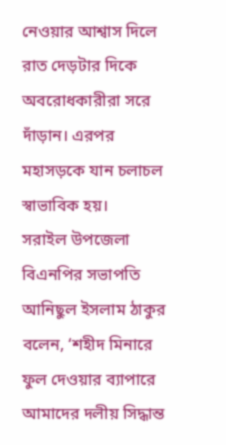নেওয়ার আশ্বাস দিলে রাত দেড়টার দিকে অবরোধকারীরা সরে দাঁড়ান। এরপর মহাসড়কে যান চলাচল স্বাভাবিক হয়।
সরাইল উপজেলা বিএনপির সভাপতি আনিছুল ইসলাম ঠাকুর বলেন, ‘শহীদ মিনারে ফুল দেওয়ার ব্যাপারে আমাদের দলীয় সিদ্ধান্ত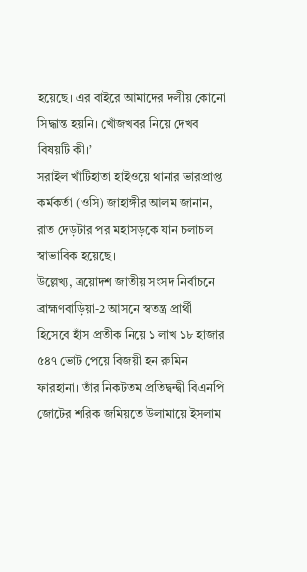হয়েছে। এর বাইরে আমাদের দলীয় কোনো সিদ্ধান্ত হয়নি। খোঁজখবর নিয়ে দেখব বিষয়টি কী।’
সরাইল খাঁটিহাতা হাইওয়ে থানার ভারপ্রাপ্ত কর্মকর্তা (ওসি) জাহাঙ্গীর আলম জানান, রাত দেড়টার পর মহাসড়কে যান চলাচল স্বাভাবিক হয়েছে।
উল্লেখ্য, ত্রয়োদশ জাতীয় সংসদ নির্বাচনে ব্রাহ্মণবাড়িয়া-2 আসনে স্বতন্ত্র প্রার্থী হিসেবে হাঁস প্রতীক নিয়ে ১ লাখ ১৮ হাজার ৫৪৭ ভোট পেয়ে বিজয়ী হন রুমিন ফারহানা। তাঁর নিকটতম প্রতিদ্বন্দ্বী বিএনপি জোটের শরিক জমিয়তে উলামায়ে ইসলাম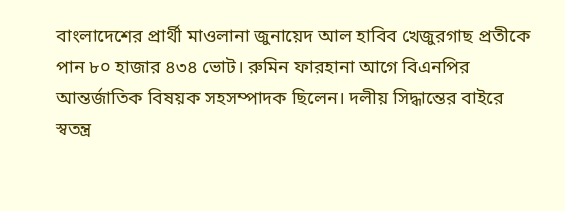বাংলাদেশের প্রার্থী মাওলানা জুনায়েদ আল হাবিব খেজুরগাছ প্রতীকে পান ৮০ হাজার ৪৩৪ ভোট। রুমিন ফারহানা আগে বিএনপির আন্তর্জাতিক বিষয়ক সহসম্পাদক ছিলেন। দলীয় সিদ্ধান্তের বাইরে স্বতন্ত্র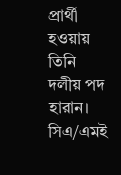প্রার্থী হওয়ায় তিনি দলীয় পদ হারান।
সিএ/এমই